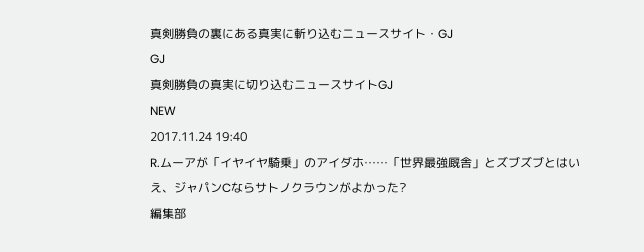真剣勝負の裏にある真実に斬り込むニュースサイト・GJ
GJ
真剣勝負の真実に切り込むニュースサイトGJ
NEW
2017.11.24 19:40
R.ムーアが「イヤイヤ騎乗」のアイダホ……「世界最強厩舎」とズブズブとはいえ、ジャパンCならサトノクラウンがよかった?
編集部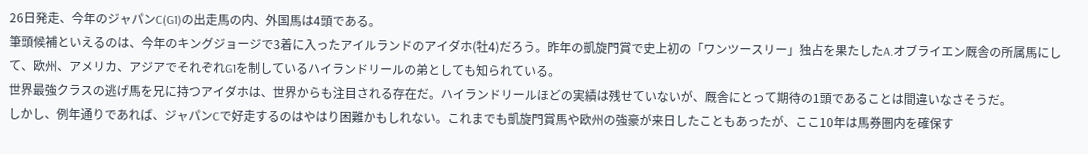26日発走、今年のジャパンC(G1)の出走馬の内、外国馬は4頭である。
筆頭候補といえるのは、今年のキングジョージで3着に入ったアイルランドのアイダホ(牡4)だろう。昨年の凱旋門賞で史上初の「ワンツースリー」独占を果たしたA.オブライエン厩舎の所属馬にして、欧州、アメリカ、アジアでそれぞれG1を制しているハイランドリールの弟としても知られている。
世界最強クラスの逃げ馬を兄に持つアイダホは、世界からも注目される存在だ。ハイランドリールほどの実績は残せていないが、厩舎にとって期待の1頭であることは間違いなさそうだ。
しかし、例年通りであれば、ジャパンCで好走するのはやはり困難かもしれない。これまでも凱旋門賞馬や欧州の強豪が来日したこともあったが、ここ10年は馬券圏内を確保す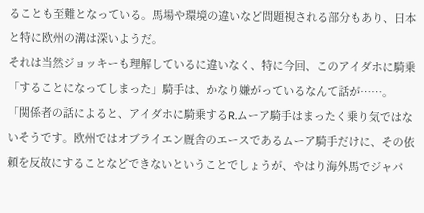ることも至難となっている。馬場や環境の違いなど問題視される部分もあり、日本と特に欧州の溝は深いようだ。
それは当然ジョッキーも理解しているに違いなく、特に今回、このアイダホに騎乗「することになってしまった」騎手は、かなり嫌がっているなんて話が……。
「関係者の話によると、アイダホに騎乗するR.ムーア騎手はまったく乗り気ではないそうです。欧州ではオブライエン厩舎のエースであるムーア騎手だけに、その依頼を反故にすることなどできないということでしょうが、やはり海外馬でジャパ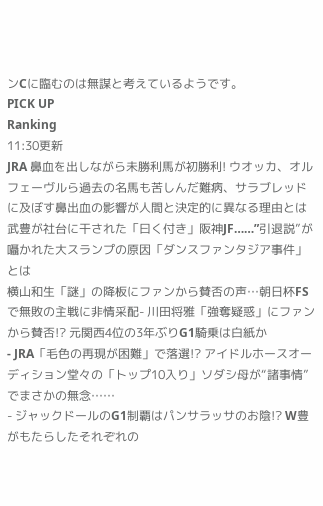ンCに臨むのは無謀と考えているようです。
PICK UP
Ranking
11:30更新
JRA 鼻血を出しながら未勝利馬が初勝利! ウオッカ、オルフェーヴルら過去の名馬も苦しんだ難病、サラブレッドに及ぼす鼻出血の影響が人間と決定的に異なる理由とは
武豊が社台に干された「曰く付き」阪神JF……”引退説”が囁かれた大スランプの原因「ダンスファンタジア事件」とは
横山和生「謎」の降板にファンから賛否の声…朝日杯FSで無敗の主戦に非情采配- 川田将雅「強奪疑惑」にファンから賛否!? 元関西4位の3年ぶりG1騎乗は白紙か
- JRA「毛色の再現が困難」で落選!? アイドルホースオーディション堂々の「トップ10入り」ソダシ母が“諸事情”でまさかの無念……
- ジャックドールのG1制覇はパンサラッサのお陰!? W豊がもたらしたそれぞれの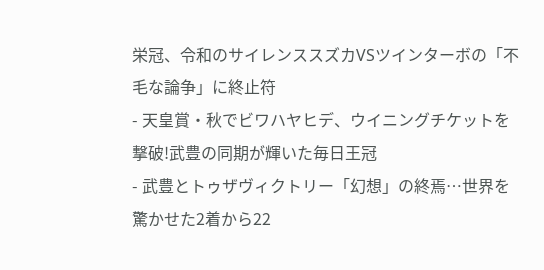栄冠、令和のサイレンススズカVSツインターボの「不毛な論争」に終止符
- 天皇賞・秋でビワハヤヒデ、ウイニングチケットを撃破!武豊の同期が輝いた毎日王冠
- 武豊とトゥザヴィクトリー「幻想」の終焉…世界を驚かせた2着から22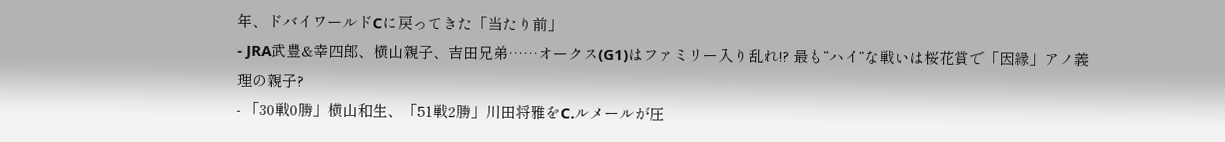年、ドバイワールドCに戻ってきた「当たり前」
- JRA武豊&幸四郎、横山親子、吉田兄弟……オークス(G1)はファミリー入り乱れ!? 最も“ハイ”な戦いは桜花賞で「因縁」アノ義理の親子?
- 「30戦0勝」横山和生、「51戦2勝」川田将雅をC.ルメールが圧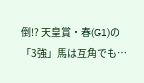倒!? 天皇賞・春(G1)の「3強」馬は互角でも…